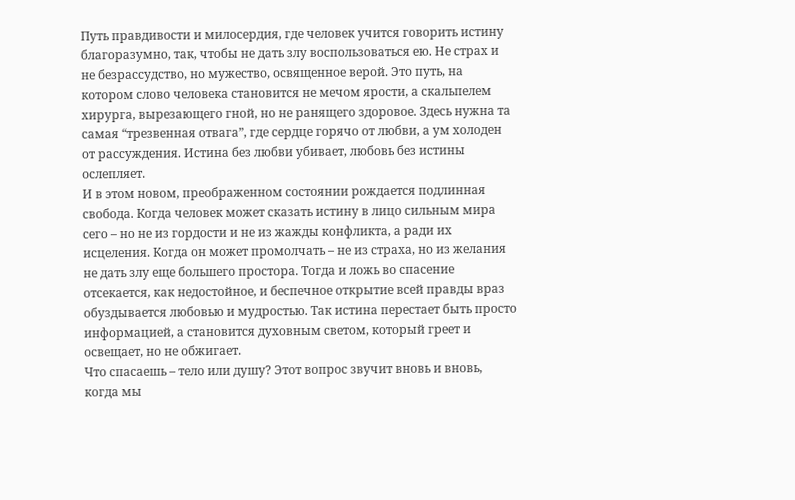Путь правдивости и милосердия, где человек учится говорить истину благоразумно, так, чтобы не дать злу воспользоваться ею. Не страх и не безрассудство, но мужество, освященное верой. Это путь, на котором слово человека становится не мечом ярости, а скальпелем хирурга, вырезающего гной, но не ранящего здоровое. Здесь нужна та самая “трезвенная отвага”, где сердце горячо от любви, а ум холоден от рассуждения. Истина без любви убивает, любовь без истины ослепляет.
И в этом новом, преображенном состоянии рождается подлинная свобода. Когда человек может сказать истину в лицо сильным мира сего – но не из гордости и не из жажды конфликта, а ради их исцеления. Когда он может промолчать – не из страха, но из желания не дать злу еще большего простора. Тогда и ложь во спасение отсекается, как недостойное, и беспечное открытие всей правды враз обуздывается любовью и мудростью. Так истина перестает быть просто информацией, а становится духовным светом, который греет и освещает, но не обжигает.
Что спасаешь – тело или душу? Этот вопрос звучит вновь и вновь, когда мы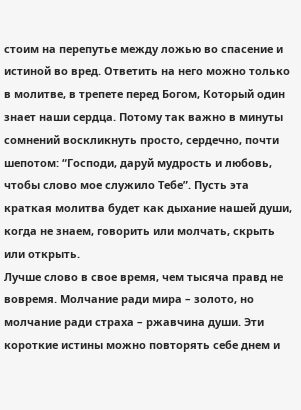стоим на перепутье между ложью во спасение и истиной во вред. Ответить на него можно только в молитве, в трепете перед Богом, Который один знает наши сердца. Потому так важно в минуты сомнений воскликнуть просто, сердечно, почти шепотом: “Господи, даруй мудрость и любовь, чтобы слово мое служило Тебе”. Пусть эта краткая молитва будет как дыхание нашей души, когда не знаем, говорить или молчать, скрыть или открыть.
Лучше слово в свое время, чем тысяча правд не вовремя. Молчание ради мира – золото, но молчание ради страха – ржавчина души. Эти короткие истины можно повторять себе днем и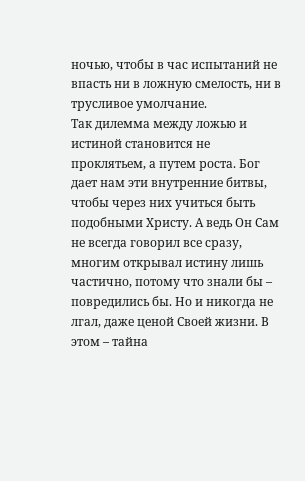ночью, чтобы в час испытаний не впасть ни в ложную смелость, ни в трусливое умолчание.
Так дилемма между ложью и истиной становится не проклятьем, а путем роста. Бог дает нам эти внутренние битвы, чтобы через них учиться быть подобными Христу. А ведь Он Сам не всегда говорил все сразу, многим открывал истину лишь частично, потому что знали бы – повредились бы. Но и никогда не лгал, даже ценой Своей жизни. В этом – тайна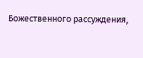Божественного рассуждения,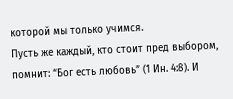которой мы только учимся.
Пусть же каждый, кто стоит пред выбором, помнит: “Бог есть любовь” (1 Ин. 4:8). И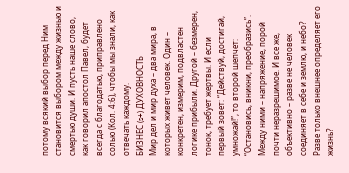потому всякий выбор перед Ним становится выбором между жизнью и смертью души. И пусть наше слово, как говорил апостол Павел, будет всегда с благодатью, приправлено солью (Кол. 4:6), чтобы мы знали, как отвечать каждому.
БИЗНЕС (s+) ДУХОВНОСТЬ
Мир дел и мир духа – два мира, в которых живет человек. Один – конкретен, измерим, подвластен логике прибыли. Другой – безмерен, тонок, требует жертвы. И если первый зовет: “Действуй, достигай, умножай!”, то второй шепчет: “Остановись, вникни, преобразись”. Между ними – напряжение, порой почти неразрешимое. И все же, объективно – разве не человек соединяет в себе и землю, и небо? Разве только внешнее определяет его жизнь?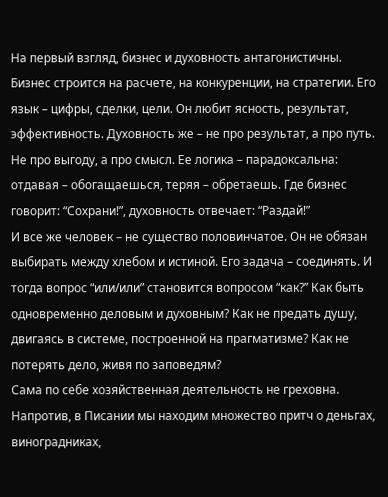На первый взгляд, бизнес и духовность антагонистичны. Бизнес строится на расчете, на конкуренции, на стратегии. Его язык – цифры, сделки, цели. Он любит ясность, результат, эффективность. Духовность же – не про результат, а про путь. Не про выгоду, а про смысл. Ее логика – парадоксальна: отдавая – обогащаешься, теряя – обретаешь. Где бизнес говорит: “Сохрани!”, духовность отвечает: “Раздай!”
И все же человек – не существо половинчатое. Он не обязан выбирать между хлебом и истиной. Его задача – соединять. И тогда вопрос “или/или” становится вопросом “как?” Как быть одновременно деловым и духовным? Как не предать душу, двигаясь в системе, построенной на прагматизме? Как не потерять дело, живя по заповедям?
Сама по себе хозяйственная деятельность не греховна. Напротив, в Писании мы находим множество притч о деньгах, виноградниках,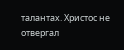талантах. Христос не отвергал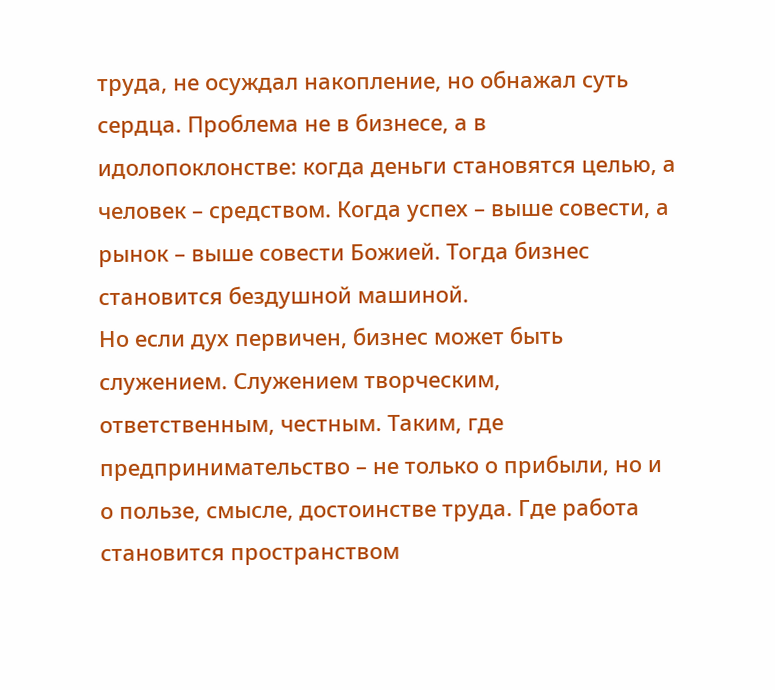труда, не осуждал накопление, но обнажал суть сердца. Проблема не в бизнесе, а в идолопоклонстве: когда деньги становятся целью, а человек – средством. Когда успех – выше совести, а рынок – выше совести Божией. Тогда бизнес становится бездушной машиной.
Но если дух первичен, бизнес может быть служением. Служением творческим, ответственным, честным. Таким, где предпринимательство – не только о прибыли, но и о пользе, смысле, достоинстве труда. Где работа становится пространством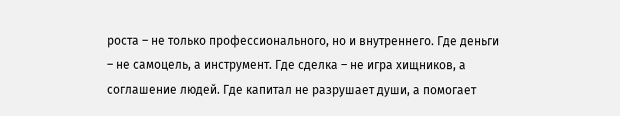роста – не только профессионального, но и внутреннего. Где деньги – не самоцель, а инструмент. Где сделка – не игра хищников, а соглашение людей. Где капитал не разрушает души, а помогает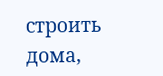строить дома,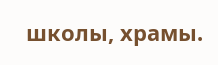школы, храмы.